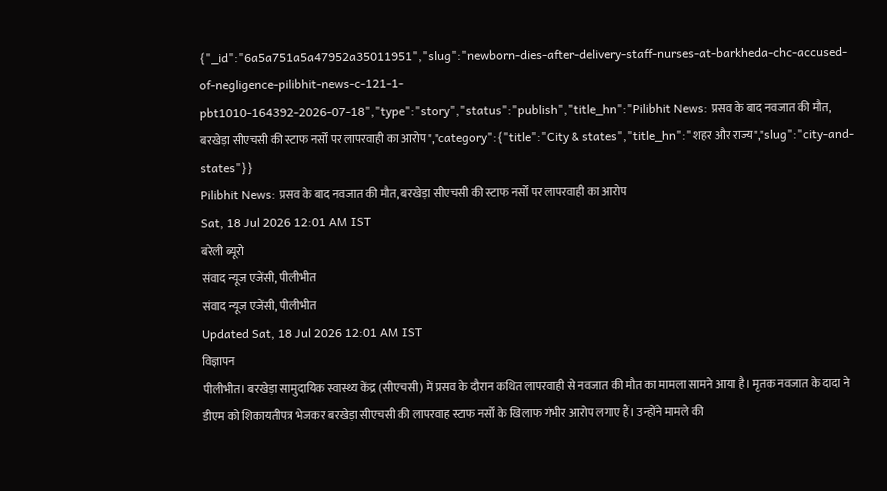{"_id":"6a5a751a5a47952a35011951","slug":"newborn-dies-after-delivery-staff-nurses-at-barkheda-chc-accused-of-negligence-pilibhit-news-c-121-1-pbt1010-164392-2026-07-18","type":"story","status":"publish","title_hn":"Pilibhit News: प्रसव के बाद नवजात की मौत, बरखेड़ा सीएचसी की स्टाफ नर्सों पर लापरवाही का आरोप","category":{"title":"City & states","title_hn":"शहर और राज्य","slug":"city-and-states"}}
Pilibhit News: प्रसव के बाद नवजात की मौत, बरखेड़ा सीएचसी की स्टाफ नर्सों पर लापरवाही का आरोप
Sat, 18 Jul 2026 12:01 AM IST
बरेली ब्यूरो
संवाद न्यूज एजेंसी, पीलीभीत
संवाद न्यूज एजेंसी, पीलीभीत
Updated Sat, 18 Jul 2026 12:01 AM IST
विज्ञापन
पीलीभीत। बरखेड़ा सामुदायिक स्वास्थ्य केंद्र (सीएचसी) में प्रसव के दौरान कथित लापरवाही से नवजात की मौत का मामला सामने आया है। मृतक नवजात के दादा ने डीएम को शिकायतीपत्र भेजकर बरखेड़ा सीएचसी की लापरवाह स्टाफ नर्सों के खिलाफ गंभीर आरोप लगाए हैं। उन्होंने मामले की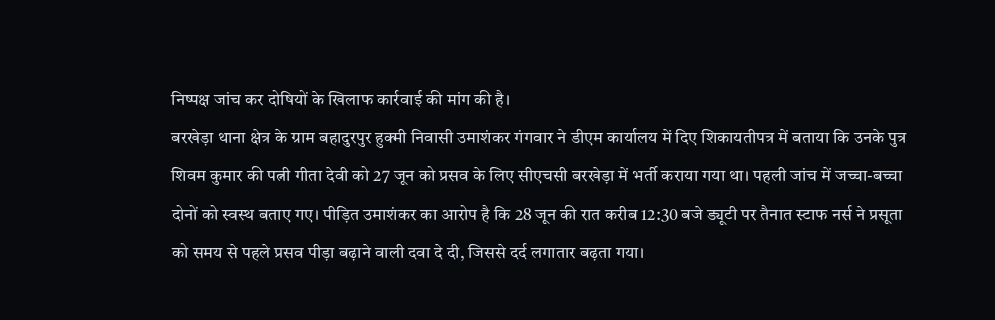निष्पक्ष जांच कर दोषियों के खिलाफ कार्रवाई की मांग की है।
बरखेड़ा थाना क्षेत्र के ग्राम बहादुरपुर हुक्मी निवासी उमाशंकर गंगवार ने डीएम कार्यालय में दिए शिकायतीपत्र में बताया कि उनके पुत्र शिवम कुमार की पत्नी गीता देवी को 27 जून को प्रसव के लिए सीएचसी बरखेड़ा में भर्ती कराया गया था। पहली जांच में जच्चा-बच्चा दोनों को स्वस्थ बताए गए। पीड़ित उमाशंकर का आरोप है कि 28 जून की रात करीब 12:30 बजे ड्यूटी पर तैनात स्टाफ नर्स ने प्रसूता को समय से पहले प्रसव पीड़ा बढ़ाने वाली दवा दे दी, जिससे दर्द लगातार बढ़ता गया।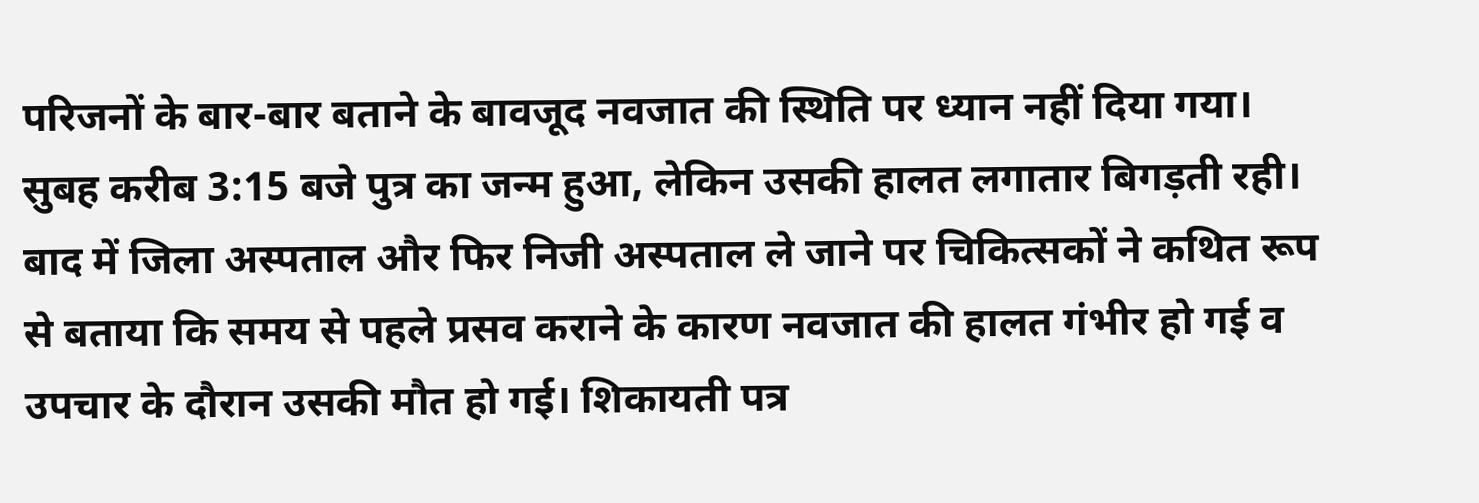परिजनों के बार-बार बताने के बावजूद नवजात की स्थिति पर ध्यान नहीं दिया गया। सुबह करीब 3:15 बजे पुत्र का जन्म हुआ, लेकिन उसकी हालत लगातार बिगड़ती रही। बाद में जिला अस्पताल और फिर निजी अस्पताल ले जाने पर चिकित्सकों ने कथित रूप से बताया कि समय से पहले प्रसव कराने के कारण नवजात की हालत गंभीर हो गई व उपचार के दौरान उसकी मौत हो गई। शिकायती पत्र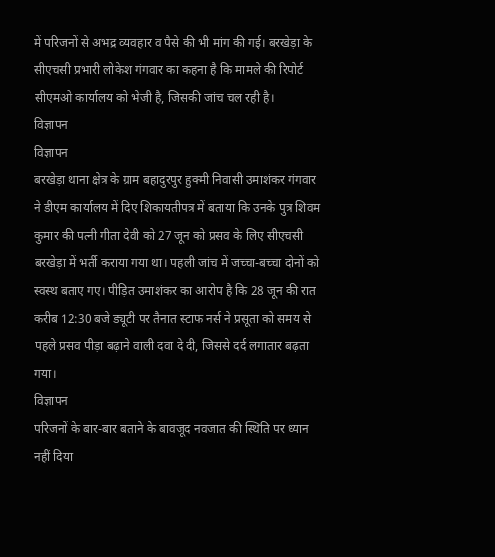में परिजनों से अभद्र व्यवहार व पैसे की भी मांग की गई। बरखेड़ा के सीएचसी प्रभारी लोकेश गंगवार का कहना है कि मामले की रिपोर्ट सीएमओ कार्यालय को भेजी है, जिसकी जांच चल रही है।
विज्ञापन
विज्ञापन
बरखेड़ा थाना क्षेत्र के ग्राम बहादुरपुर हुक्मी निवासी उमाशंकर गंगवार ने डीएम कार्यालय में दिए शिकायतीपत्र में बताया कि उनके पुत्र शिवम कुमार की पत्नी गीता देवी को 27 जून को प्रसव के लिए सीएचसी बरखेड़ा में भर्ती कराया गया था। पहली जांच में जच्चा-बच्चा दोनों को स्वस्थ बताए गए। पीड़ित उमाशंकर का आरोप है कि 28 जून की रात करीब 12:30 बजे ड्यूटी पर तैनात स्टाफ नर्स ने प्रसूता को समय से पहले प्रसव पीड़ा बढ़ाने वाली दवा दे दी, जिससे दर्द लगातार बढ़ता गया।
विज्ञापन
परिजनों के बार-बार बताने के बावजूद नवजात की स्थिति पर ध्यान नहीं दिया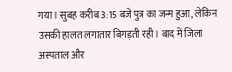गया। सुबह करीब 3:15 बजे पुत्र का जन्म हुआ, लेकिन उसकी हालत लगातार बिगड़ती रही। बाद में जिला अस्पताल और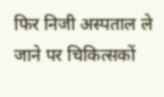फिर निजी अस्पताल ले जाने पर चिकित्सकों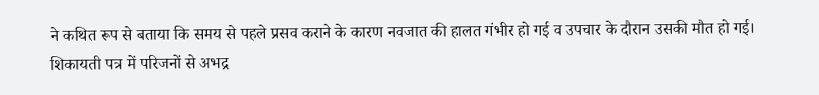ने कथित रूप से बताया कि समय से पहले प्रसव कराने के कारण नवजात की हालत गंभीर हो गई व उपचार के दौरान उसकी मौत हो गई। शिकायती पत्र में परिजनों से अभद्र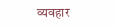व्यवहार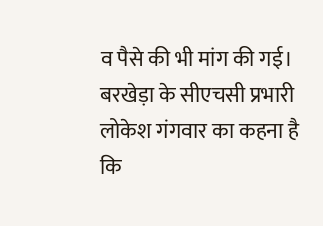व पैसे की भी मांग की गई। बरखेड़ा के सीएचसी प्रभारी लोकेश गंगवार का कहना है कि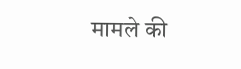मामले की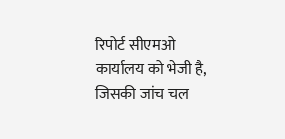रिपोर्ट सीएमओ कार्यालय को भेजी है, जिसकी जांच चल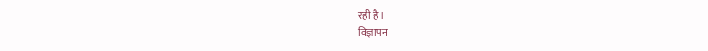रही है।
विज्ञापन